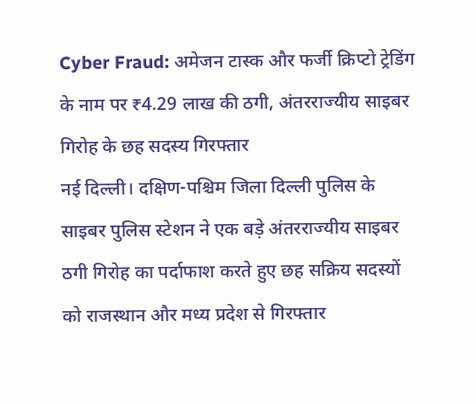Cyber Fraud: अमेजन टास्क और फर्जी क्रिप्टो ट्रेडिंग के नाम पर ₹4.29 लाख की ठगी, अंतरराज्यीय साइबर गिरोह के छह सदस्य गिरफ्तार
नई दिल्ली। दक्षिण-पश्चिम जिला दिल्ली पुलिस के साइबर पुलिस स्टेशन ने एक बड़े अंतरराज्यीय साइबर ठगी गिरोह का पर्दाफाश करते हुए छह सक्रिय सदस्यों को राजस्थान और मध्य प्रदेश से गिरफ्तार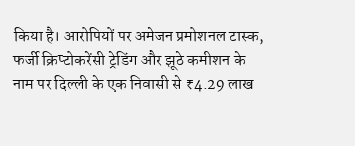किया है। आरोपियों पर अमेजन प्रमोशनल टास्क, फर्जी क्रिप्टोकरेंसी ट्रेडिंग और झूठे कमीशन के नाम पर दिल्ली के एक निवासी से ₹4.29 लाख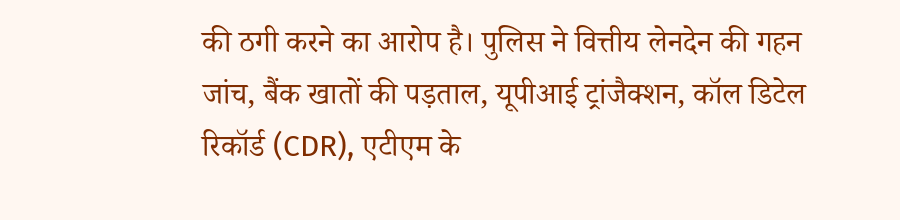की ठगी करने का आरोप है। पुलिस ने वित्तीय लेनदेन की गहन जांच, बैंक खातों की पड़ताल, यूपीआई ट्रांजैक्शन, कॉल डिटेल रिकॉर्ड (CDR), एटीएम के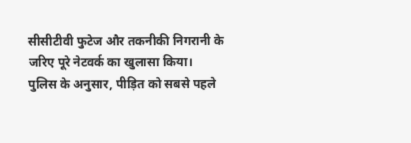सीसीटीवी फुटेज और तकनीकी निगरानी के जरिए पूरे नेटवर्क का खुलासा किया।
पुलिस के अनुसार, पीड़ित को सबसे पहले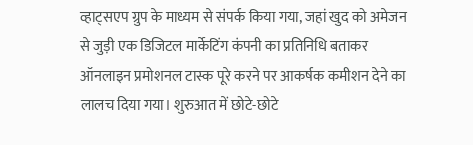व्हाट्सएप ग्रुप के माध्यम से संपर्क किया गया, जहां खुद को अमेजन से जुड़ी एक डिजिटल मार्केटिंग कंपनी का प्रतिनिधि बताकर ऑनलाइन प्रमोशनल टास्क पूरे करने पर आकर्षक कमीशन देने का लालच दिया गया। शुरुआत में छोटे-छोटे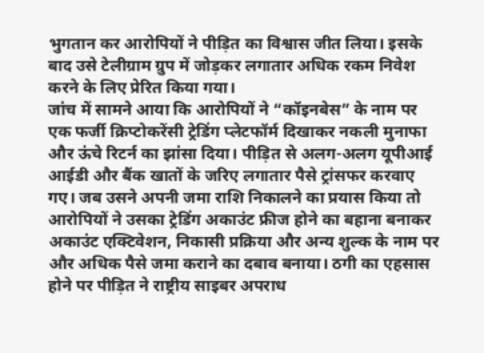भुगतान कर आरोपियों ने पीड़ित का विश्वास जीत लिया। इसके बाद उसे टेलीग्राम ग्रुप में जोड़कर लगातार अधिक रकम निवेश करने के लिए प्रेरित किया गया।
जांच में सामने आया कि आरोपियों ने “कॉइनबेस” के नाम पर एक फर्जी क्रिप्टोकरेंसी ट्रेडिंग प्लेटफॉर्म दिखाकर नकली मुनाफा और ऊंचे रिटर्न का झांसा दिया। पीड़ित से अलग-अलग यूपीआई आईडी और बैंक खातों के जरिए लगातार पैसे ट्रांसफर करवाए गए। जब उसने अपनी जमा राशि निकालने का प्रयास किया तो आरोपियों ने उसका ट्रेडिंग अकाउंट फ्रीज होने का बहाना बनाकर अकाउंट एक्टिवेशन, निकासी प्रक्रिया और अन्य शुल्क के नाम पर और अधिक पैसे जमा कराने का दबाव बनाया। ठगी का एहसास होने पर पीड़ित ने राष्ट्रीय साइबर अपराध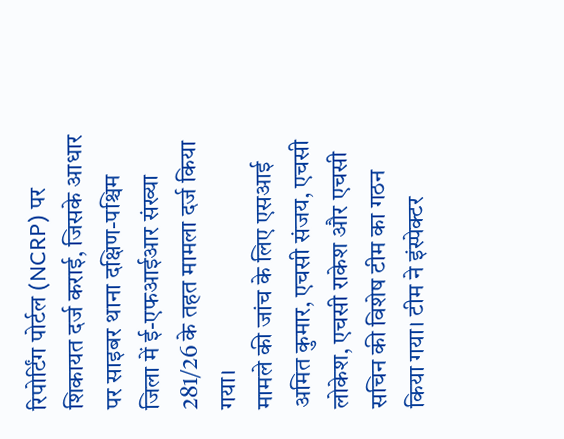रिपोर्टिंग पोर्टल (NCRP) पर शिकायत दर्ज कराई, जिसके आधार पर साइबर थाना दक्षिण-पश्चिम जिला में ई-एफआईआर संख्या 281/26 के तहत मामला दर्ज किया गया।
मामले की जांच के लिए एसआई अमित कुमार, एचसी संजय, एचसी लोकेश, एचसी राकेश और एचसी सचिन की विशेष टीम का गठन किया गया। टीम ने इंस्पेक्टर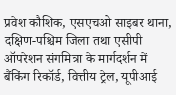प्रवेश कौशिक, एसएचओ साइबर थाना, दक्षिण-पश्चिम जिला तथा एसीपी ऑपरेशन संगमित्रा के मार्गदर्शन में बैंकिंग रिकॉर्ड, वित्तीय ट्रेल, यूपीआई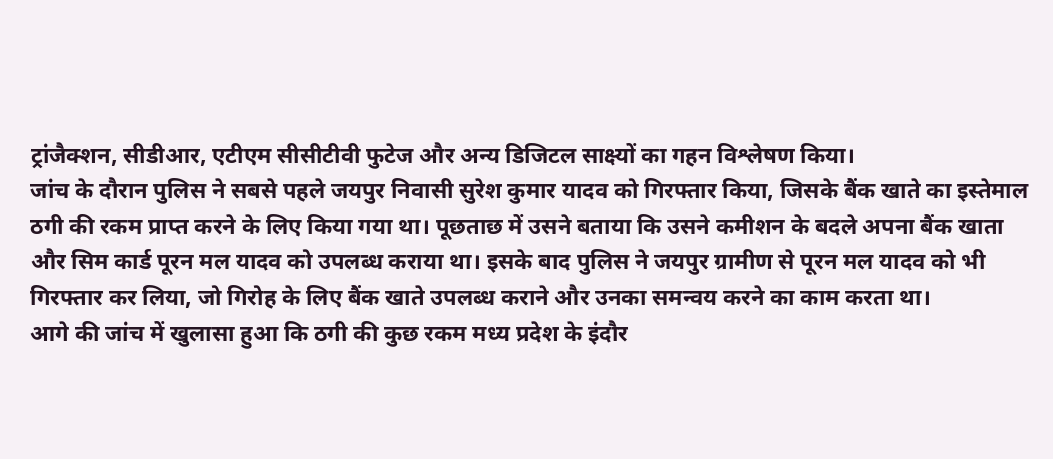ट्रांजैक्शन, सीडीआर, एटीएम सीसीटीवी फुटेज और अन्य डिजिटल साक्ष्यों का गहन विश्लेषण किया।
जांच के दौरान पुलिस ने सबसे पहले जयपुर निवासी सुरेश कुमार यादव को गिरफ्तार किया, जिसके बैंक खाते का इस्तेमाल ठगी की रकम प्राप्त करने के लिए किया गया था। पूछताछ में उसने बताया कि उसने कमीशन के बदले अपना बैंक खाता और सिम कार्ड पूरन मल यादव को उपलब्ध कराया था। इसके बाद पुलिस ने जयपुर ग्रामीण से पूरन मल यादव को भी गिरफ्तार कर लिया, जो गिरोह के लिए बैंक खाते उपलब्ध कराने और उनका समन्वय करने का काम करता था।
आगे की जांच में खुलासा हुआ कि ठगी की कुछ रकम मध्य प्रदेश के इंदौर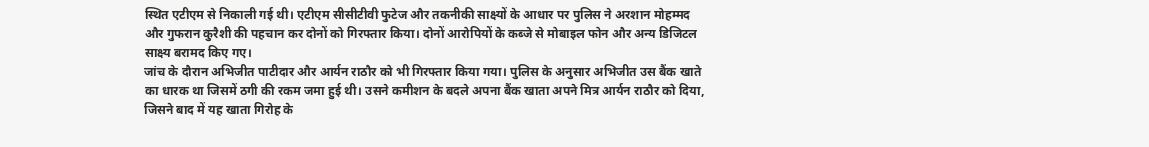स्थित एटीएम से निकाली गई थी। एटीएम सीसीटीवी फुटेज और तकनीकी साक्ष्यों के आधार पर पुलिस ने अरशान मोहम्मद और गुफरान कुरैशी की पहचान कर दोनों को गिरफ्तार किया। दोनों आरोपियों के कब्जे से मोबाइल फोन और अन्य डिजिटल साक्ष्य बरामद किए गए।
जांच के दौरान अभिजीत पाटीदार और आर्यन राठौर को भी गिरफ्तार किया गया। पुलिस के अनुसार अभिजीत उस बैंक खाते का धारक था जिसमें ठगी की रकम जमा हुई थी। उसने कमीशन के बदले अपना बैंक खाता अपने मित्र आर्यन राठौर को दिया, जिसने बाद में यह खाता गिरोह के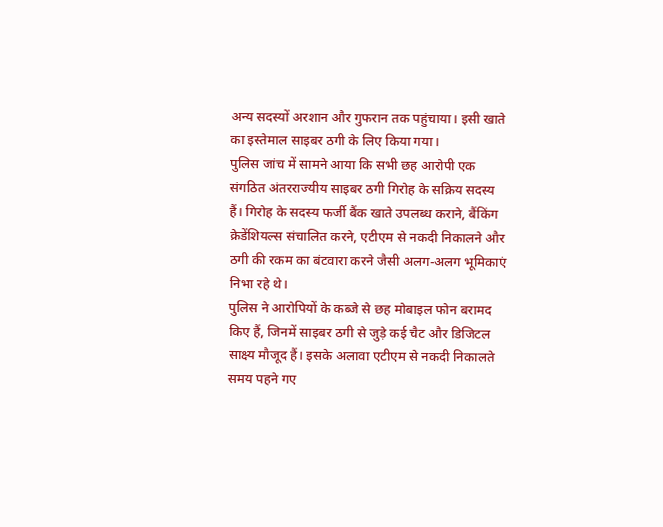अन्य सदस्यों अरशान और गुफरान तक पहुंचाया। इसी खाते का इस्तेमाल साइबर ठगी के लिए किया गया।
पुलिस जांच में सामने आया कि सभी छह आरोपी एक संगठित अंतरराज्यीय साइबर ठगी गिरोह के सक्रिय सदस्य हैं। गिरोह के सदस्य फर्जी बैंक खाते उपलब्ध कराने, बैंकिंग क्रेडेंशियल्स संचालित करने, एटीएम से नकदी निकालने और ठगी की रकम का बंटवारा करने जैसी अलग-अलग भूमिकाएं निभा रहे थे।
पुलिस ने आरोपियों के कब्जे से छह मोबाइल फोन बरामद किए हैं, जिनमें साइबर ठगी से जुड़े कई चैट और डिजिटल साक्ष्य मौजूद हैं। इसके अलावा एटीएम से नकदी निकालते समय पहने गए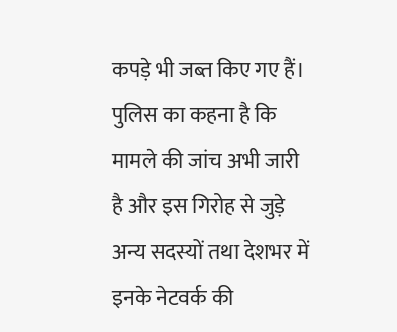कपड़े भी जब्त किए गए हैं। पुलिस का कहना है कि मामले की जांच अभी जारी है और इस गिरोह से जुड़े अन्य सदस्यों तथा देशभर में इनके नेटवर्क की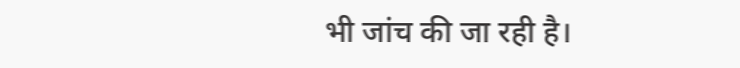भी जांच की जा रही है।